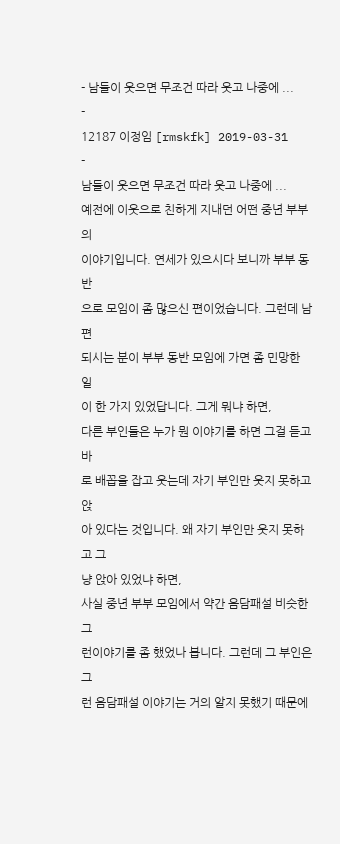- 남들이 웃으면 무조건 따라 웃고 나중에 ...
-
12187 이정임 [rmskfk] 2019-03-31
-
남들이 웃으면 무조건 따라 웃고 나중에 ...
예전에 이웃으로 친하게 지내던 어떤 중년 부부의
이야기입니다. 연세가 있으시다 보니까 부부 동반
으로 모임이 좀 많으신 편이었습니다. 그런데 남편
되시는 분이 부부 동반 모임에 가면 좀 민망한 일
이 한 가지 있었답니다. 그게 뭐냐 하면,
다른 부인들은 누가 뭔 이야기를 하면 그걸 듣고 바
로 배꼽을 잡고 웃는데 자기 부인만 웃지 못하고 앉
아 있다는 것입니다. 왜 자기 부인만 웃지 못하고 그
냥 앉아 있었냐 하면,
사실 중년 부부 모임에서 약간 음담패설 비슷한 그
런이야기를 좀 했었나 봅니다. 그런데 그 부인은 그
런 음담패설 이야기는 거의 알지 못했기 때문에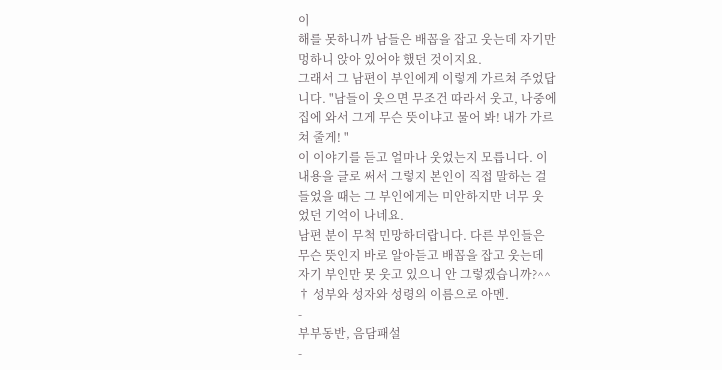이
해를 못하니까 남들은 배꼽을 잡고 웃는데 자기만
멍하니 앉아 있어야 했던 것이지요.
그래서 그 남편이 부인에게 이렇게 가르쳐 주었답
니다. "남들이 웃으면 무조건 따라서 웃고, 나중에
집에 와서 그게 무슨 뜻이냐고 물어 봐! 내가 가르
쳐 줄게! "
이 이야기를 듣고 얼마나 웃었는지 모릅니다. 이
내용을 글로 써서 그렇지 본인이 직접 말하는 걸
들었을 때는 그 부인에게는 미안하지만 너무 웃
었던 기억이 나네요.
남편 분이 무척 민망하더랍니다. 다른 부인들은
무슨 뜻인지 바로 알아듣고 배꼽을 잡고 웃는데
자기 부인만 못 웃고 있으니 안 그렇겠습니까?^^
† 성부와 성자와 성령의 이름으로 아멘.
-
부부동반, 음담패설
-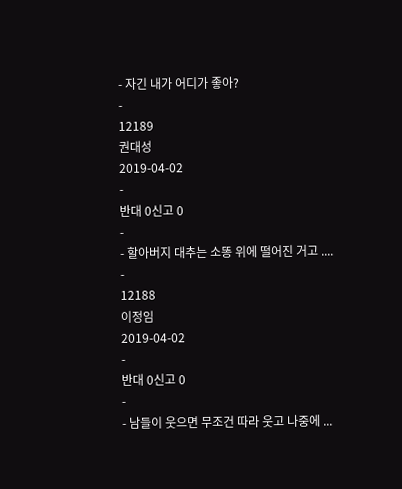- 자긴 내가 어디가 좋아?
-
12189
권대성
2019-04-02
-
반대 0신고 0
-
- 할아버지 대추는 소똥 위에 떨어진 거고 ....
-
12188
이정임
2019-04-02
-
반대 0신고 0
-
- 남들이 웃으면 무조건 따라 웃고 나중에 ...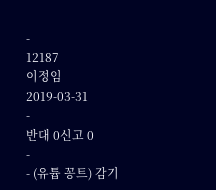-
12187
이정임
2019-03-31
-
반대 0신고 0
-
- (유튭 꽁트) 감기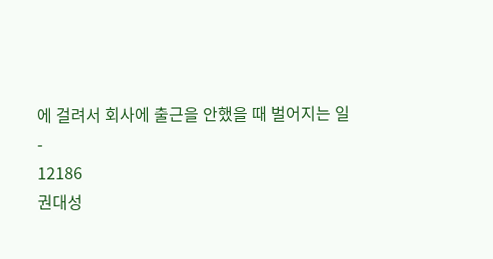에 걸려서 회사에 출근을 안했을 때 벌어지는 일
-
12186
권대성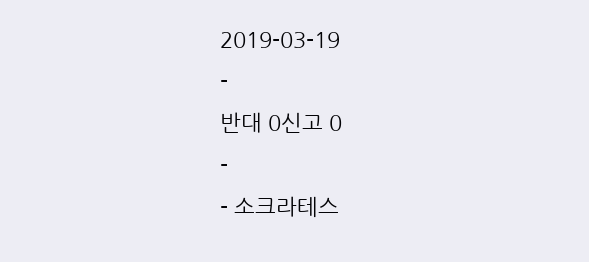2019-03-19
-
반대 0신고 0
-
- 소크라테스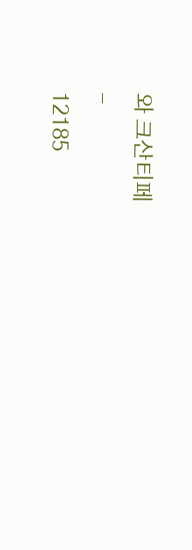와 크산티페
-
12185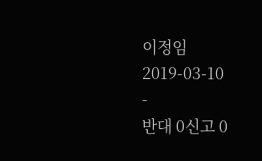이정임
2019-03-10
-
반대 0신고 0